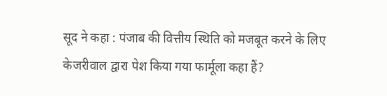सूद ने कहा : पंजाब की वित्तीय स्थिति को मजबूत करने के लिए केजरीवाल द्वारा पेश किया गया फार्मूला कहा हैं?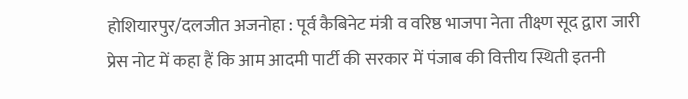होशियारपुर/दलजीत अजनोहा : पूर्व कैबिनेट मंत्री व वरिष्ठ भाजपा नेता तीक्ष्ण सूद द्वारा जारी प्रेस नोट में कहा हैं कि आम आदमी पार्टी की सरकार में पंजाब की वित्तीय स्थिती इतनी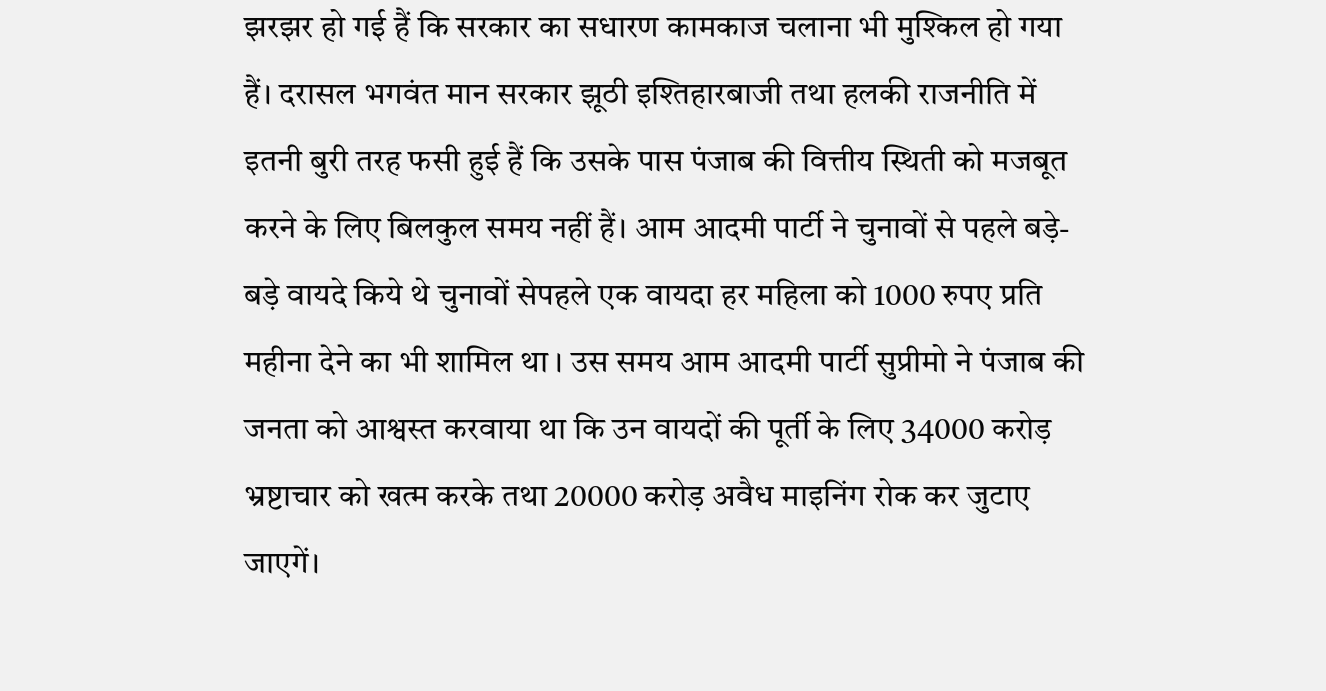झरझर हो गई हैं कि सरकार का सधारण कामकाज चलाना भी मुश्किल हो गया हैं। दरासल भगवंत मान सरकार झूठी इश्तिहारबाजी तथा हलकी राजनीति में इतनी बुरी तरह फसी हुई हैं कि उसके पास पंजाब की वित्तीय स्थिती को मजबूत करने के लिए बिलकुल समय नहीं हैं। आम आदमी पार्टी ने चुनावों से पहले बड़े-बड़े वायदे किये थे चुनावों सेपहले एक वायदा हर महिला को 1000 रुपए प्रति महीना देने का भी शामिल था । उस समय आम आदमी पार्टी सुप्रीमो ने पंजाब की जनता को आश्वस्त करवाया था कि उन वायदों की पूर्ती के लिए 34000 करोड़ भ्रष्टाचार को खत्म करके तथा 20000 करोड़ अवैध माइनिंग रोक कर जुटाए जाएगें।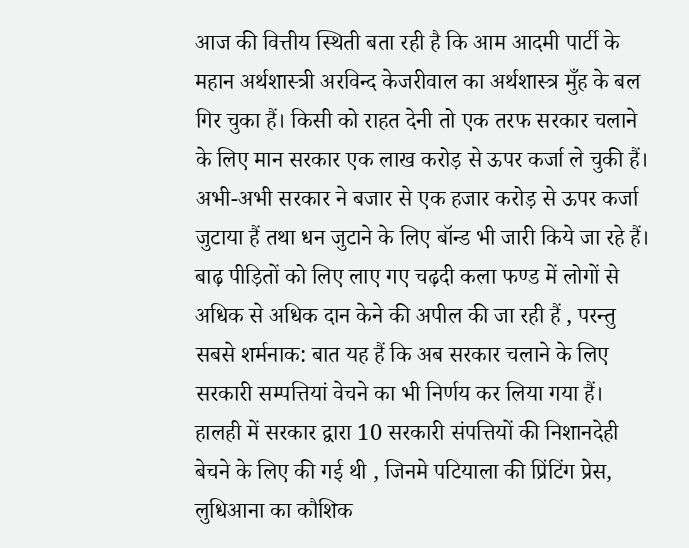आज की वित्तीय स्थिती बता रही है कि आम आदमी पार्टी के महान अर्थशास्त्री अरविन्द केजरीवाल का अर्थशास्त्र मुँह के बल गिर चुका हैं। किसी को राहत देनी तो एक तरफ सरकार चलाने के लिए मान सरकार एक लाख करोड़ से ऊपर कर्जा ले चुकी हैं। अभी-अभी सरकार ने बजार से एक हजार करोड़ से ऊपर कर्जा जुटाया हैं तथा धन जुटाने के लिए बॉन्ड भी जारी किये जा रहे हैं। बाढ़ पीड़ितों को लिए लाए गए चढ़दी कला फण्ड में लोगों से अधिक से अधिक दान केने की अपील की जा रही हैं , परन्तु सबसे शर्मनाक: बात यह हैं कि अब सरकार चलाने के लिए सरकारी सम्पत्तियां वेचने का भी निर्णय कर लिया गया हैं। हालही में सरकार द्वारा 10 सरकारी संपत्तियों की निशानदेही बेचने के लिए की गई थी , जिनमे पटियाला की प्रिंटिंग प्रेस, लुधिआना का कौशिक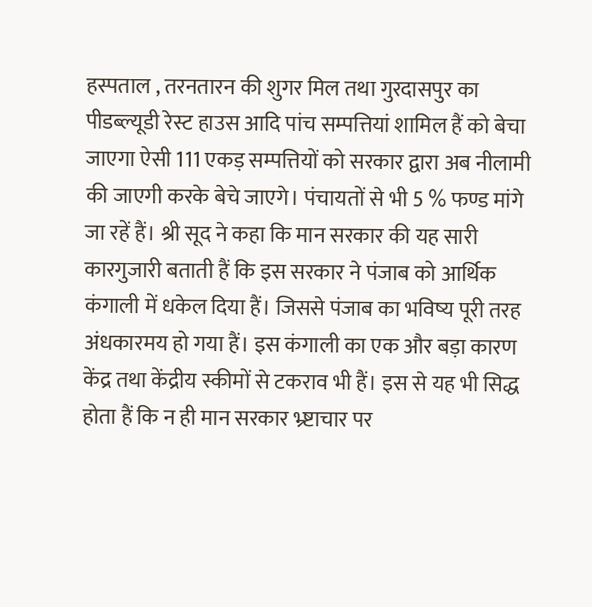हस्पताल , तरनतारन की शुगर मिल तथा गुरदासपुर का पीडब्ल्यूडी रेस्ट हाउस आदि पांच सम्पत्तियां शामिल हैं को बेचा जाएगा ऐसी 111 एकड़ सम्पत्तियों को सरकार द्वारा अब नीलामी की जाएगी करके बेचे जाएगे। पंचायतों से भी 5 % फण्ड मांगे जा रहें हैं। श्री सूद ने कहा कि मान सरकार की यह सारी कारगुजारी बताती हैं कि इस सरकार ने पंजाब को आर्थिक कंगाली में धकेल दिया हैं। जिससे पंजाब का भविष्य पूरी तरह अंधकारमय हो गया हैं। इस कंगाली का एक और बड़ा कारण केंद्र तथा केंद्रीय स्कीमों से टकराव भी हैं। इस से यह भी सिद्ध होता हैं कि न ही मान सरकार भ्र्ष्टाचार पर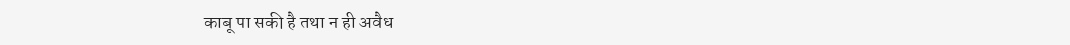काबू पा सकी है तथा न ही अवैध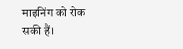माइनिंग को रोक सकी हैं।